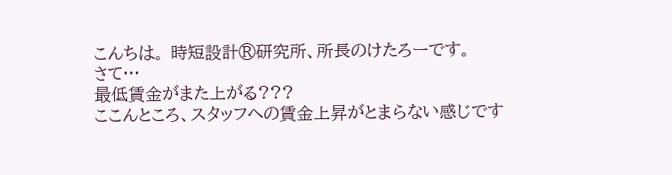こんちは。 時短設計®研究所、所長のけたろーです。
さて…
最低賃金がまた上がる???
ここんところ、スタッフへの賃金上昇がとまらない感じです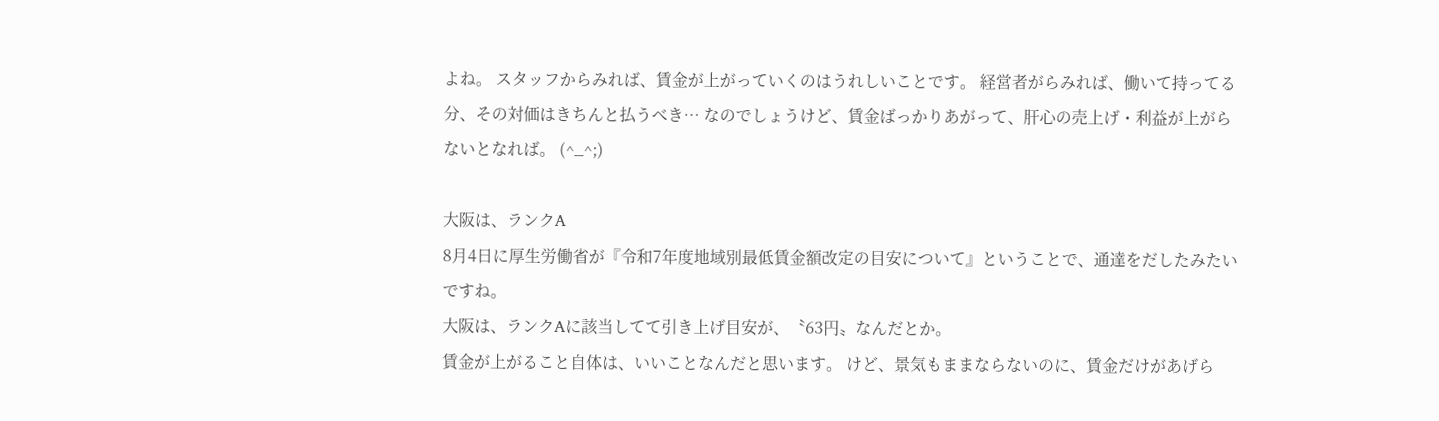よね。 スタッフからみれば、賃金が上がっていくのはうれしいことです。 経営者がらみれば、働いて持ってる分、その対価はきちんと払うべき… なのでしょうけど、賃金ばっかりあがって、肝心の売上げ・利益が上がらないとなれば。 (^_^;)

大阪は、ランクA
8月4日に厚生労働省が『令和7年度地域別最低賃金額改定の目安について』ということで、通達をだしたみたいですね。
大阪は、ランクAに該当してて引き上げ目安が、〝63円〟なんだとか。
賃金が上がること自体は、いいことなんだと思います。 けど、景気もままならないのに、賃金だけがあげら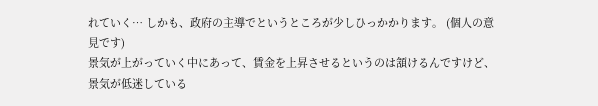れていく… しかも、政府の主導でというところが少しひっかかります。 (個人の意見です)
景気が上がっていく中にあって、賃金を上昇させるというのは頷けるんですけど、景気が低迷している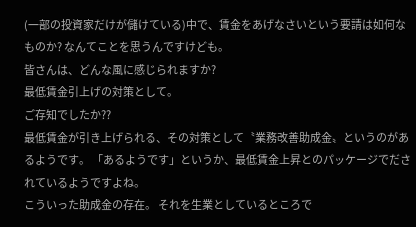(一部の投資家だけが儲けている)中で、賃金をあげなさいという要請は如何なものか? なんてことを思うんですけども。
皆さんは、どんな風に感じられますか?
最低賃金引上げの対策として。
ご存知でしたか??
最低賃金が引き上げられる、その対策として〝業務改善助成金〟というのがあるようです。 「あるようです」というか、最低賃金上昇とのパッケージでだされているようですよね。
こういった助成金の存在。 それを生業としているところで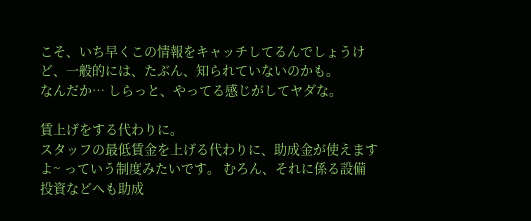こそ、いち早くこの情報をキャッチしてるんでしょうけど、一般的には、たぶん、知られていないのかも。
なんだか… しらっと、やってる感じがしてヤダな。

賃上げをする代わりに。
スタッフの最低賃金を上げる代わりに、助成金が使えますよ~ っていう制度みたいです。 むろん、それに係る設備投資などへも助成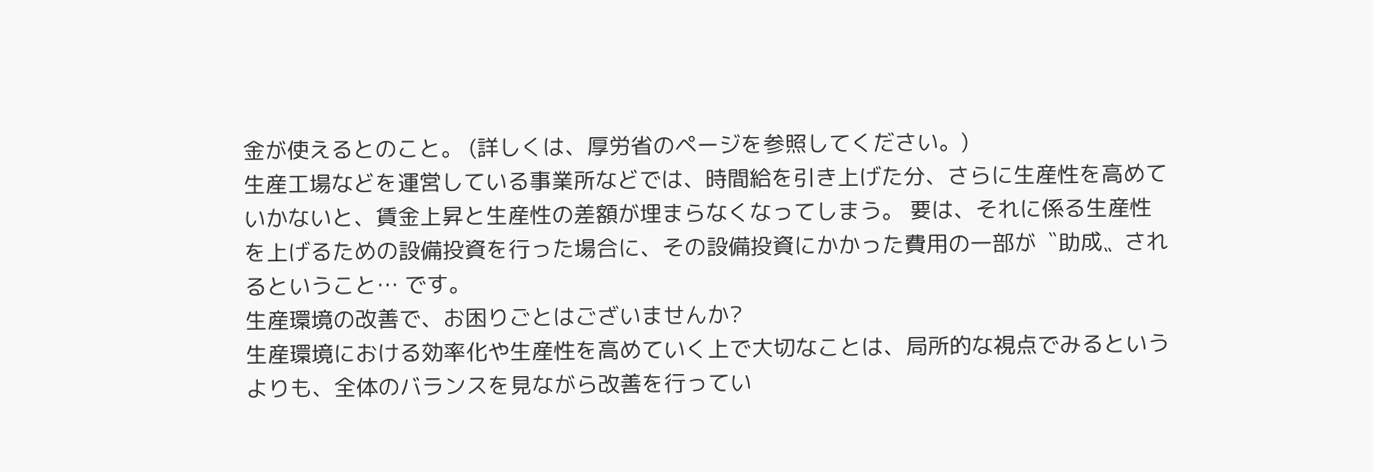金が使えるとのこと。 (詳しくは、厚労省のページを参照してください。)
生産工場などを運営している事業所などでは、時間給を引き上げた分、さらに生産性を高めていかないと、賃金上昇と生産性の差額が埋まらなくなってしまう。 要は、それに係る生産性を上げるための設備投資を行った場合に、その設備投資にかかった費用の一部が〝助成〟されるということ… です。
生産環境の改善で、お困りごとはございませんか?
生産環境における効率化や生産性を高めていく上で大切なことは、局所的な視点でみるというよりも、全体のバランスを見ながら改善を行ってい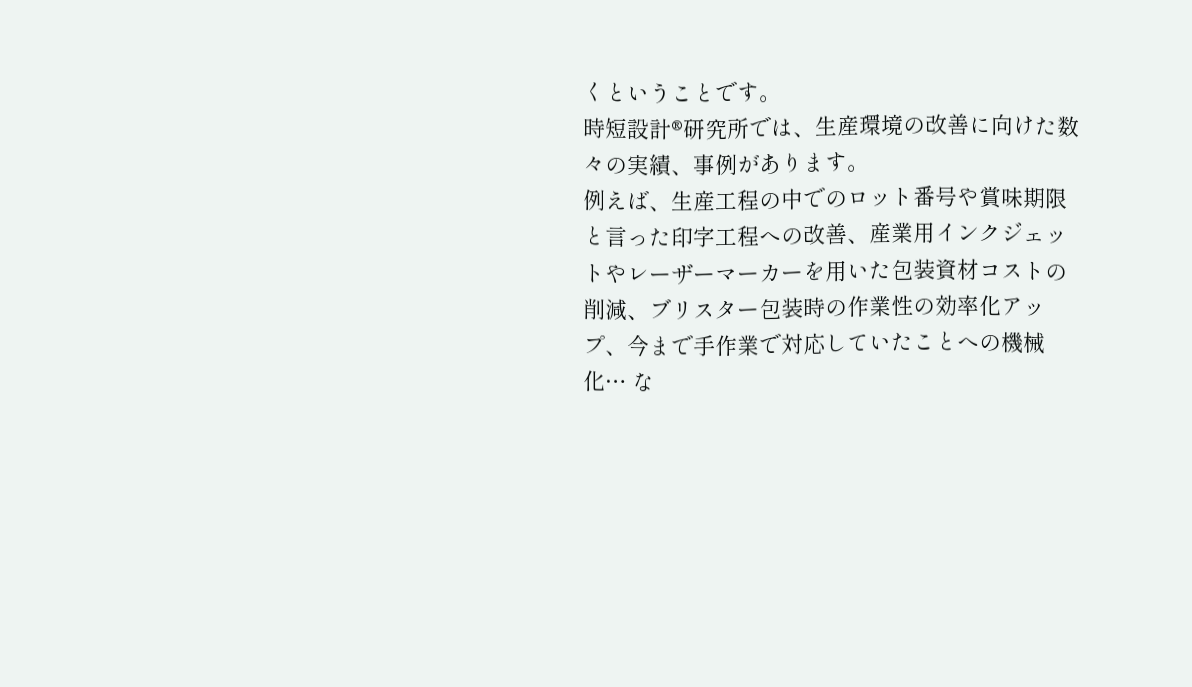くということです。
時短設計®研究所では、生産環境の改善に向けた数々の実績、事例があります。
例えば、生産工程の中でのロット番号や賞味期限と言った印字工程への改善、産業用インクジェットやレーザーマーカーを用いた包装資材コストの削減、ブリスター包装時の作業性の効率化アップ、今まで手作業で対応していたことへの機械化… な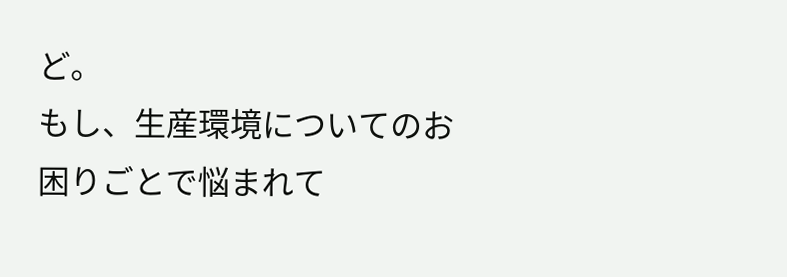ど。
もし、生産環境についてのお困りごとで悩まれて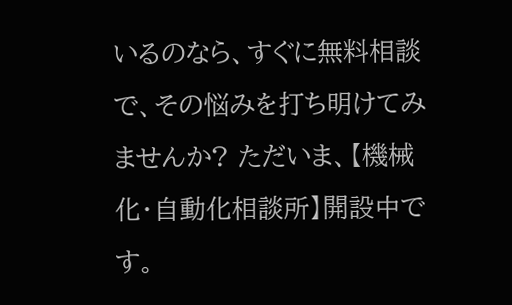いるのなら、すぐに無料相談で、その悩みを打ち明けてみませんか? ただいま、【機械化・自動化相談所】開設中です。